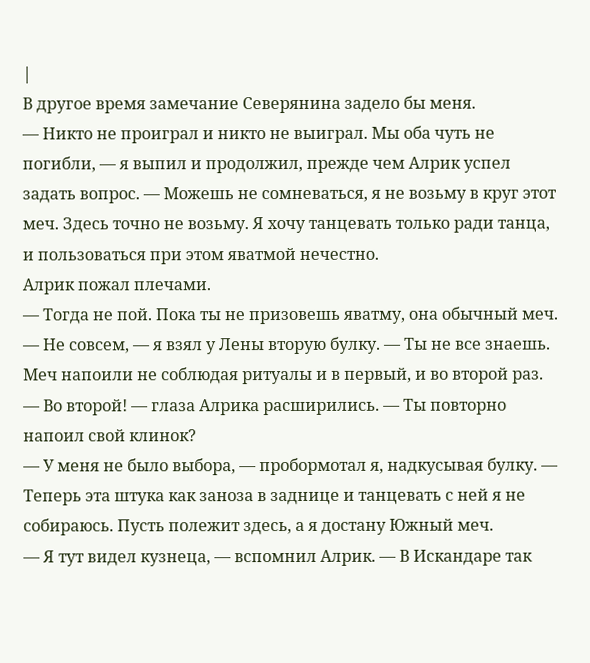|
В другое время замечание Северянина задело бы меня.
— Никто не проиграл и никто не выиграл. Мы оба чуть не погибли, — я выпил и продолжил, прежде чем Алрик успел задать вопрос. — Можешь не сомневаться, я не возьму в круг этот меч. Здесь точно не возьму. Я хочу танцевать только ради танца, и пользоваться при этом яватмой нечестно.
Алрик пожал плечами.
— Тогда не пой. Пока ты не призовешь яватму, она обычный меч.
— Не совсем, — я взял у Лены вторую булку. — Ты не все знаешь. Меч напоили не соблюдая ритуалы и в первый, и во второй раз.
— Во второй! — глаза Алрика расширились. — Ты повторно напоил свой клинок?
— У меня не было выбора, — пробормотал я, надкусывая булку. — Теперь эта штука как заноза в заднице и танцевать с ней я не собираюсь. Пусть полежит здесь, а я достану Южный меч.
— Я тут видел кузнеца, — вспомнил Алрик. — В Искандаре так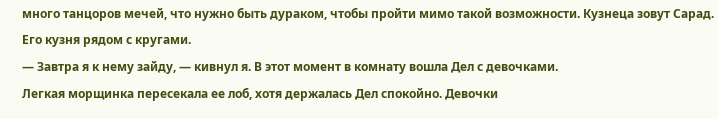много танцоров мечей, что нужно быть дураком, чтобы пройти мимо такой возможности. Кузнеца зовут Сарад. Его кузня рядом с кругами.
— Завтра я к нему зайду, — кивнул я. В этот момент в комнату вошла Дел с девочками.
Легкая морщинка пересекала ее лоб, хотя держалась Дел спокойно. Девочки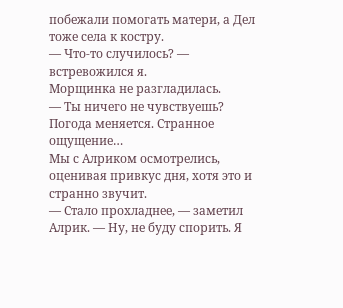побежали помогать матери, а Дел тоже села к костру.
— Что-то случилось? — встревожился я.
Морщинка не разгладилась.
— Ты ничего не чувствуешь? Погода меняется. Странное ощущение…
Мы с Алриком осмотрелись, оценивая привкус дня, хотя это и странно звучит.
— Стало прохладнее, — заметил Алрик. — Ну, не буду спорить. Я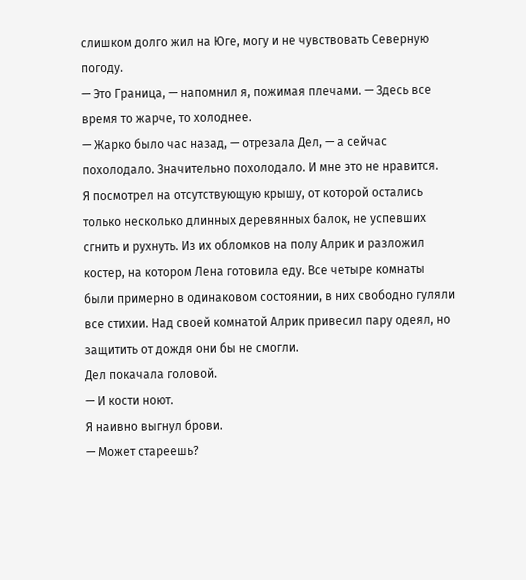слишком долго жил на Юге, могу и не чувствовать Северную погоду.
— Это Граница, — напомнил я, пожимая плечами. — Здесь все время то жарче, то холоднее.
— Жарко было час назад, — отрезала Дел, — а сейчас похолодало. Значительно похолодало. И мне это не нравится.
Я посмотрел на отсутствующую крышу, от которой остались только несколько длинных деревянных балок, не успевших сгнить и рухнуть. Из их обломков на полу Алрик и разложил костер, на котором Лена готовила еду. Все четыре комнаты были примерно в одинаковом состоянии, в них свободно гуляли все стихии. Над своей комнатой Алрик привесил пару одеял, но защитить от дождя они бы не смогли.
Дел покачала головой.
— И кости ноют.
Я наивно выгнул брови.
— Может стареешь?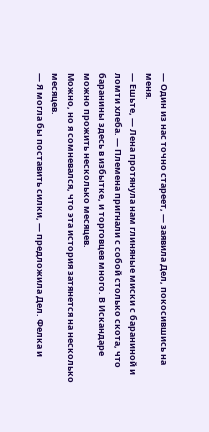— Один из нас точно стареет, — заявила Дел, покосившись на меня.
— Ешьте, — Лена протянула нам глиняные миски с бараниной и ломти хлеба. — Племена пригнали с собой столько скота, что баранины здесь в избытке, и торговцев много. В Искандаре можно прожить несколько месяцев.
Можно, но я сомневался, что эта история затянется на несколько месяцев.
— Я могла бы поставить силки, — предложила Дел. Фелка и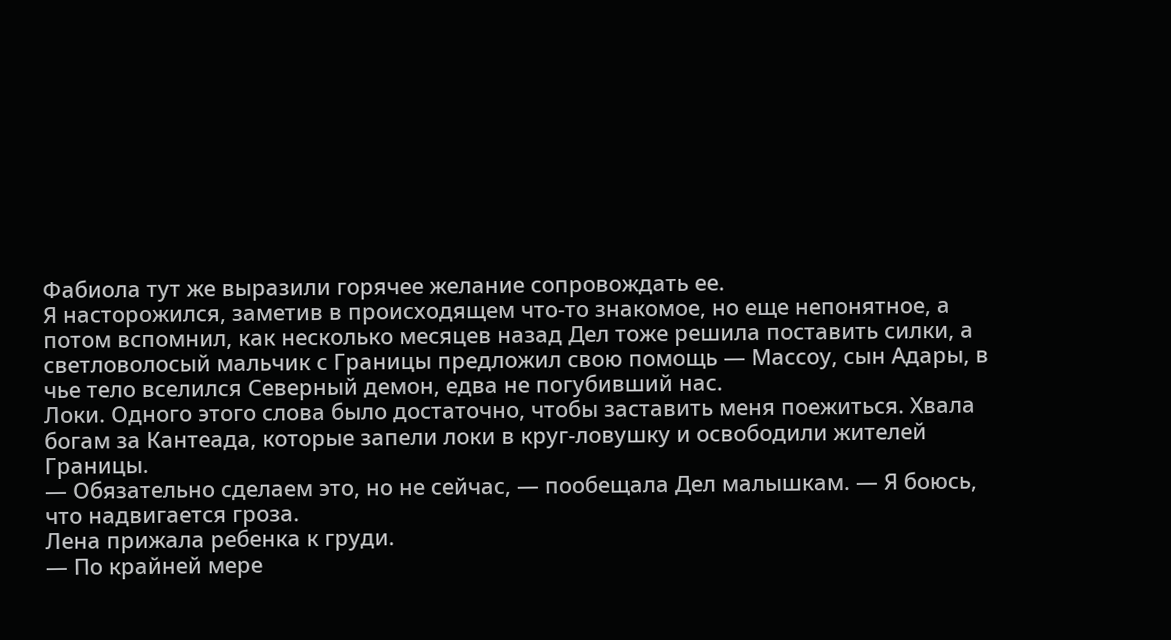Фабиола тут же выразили горячее желание сопровождать ее.
Я насторожился, заметив в происходящем что-то знакомое, но еще непонятное, а потом вспомнил, как несколько месяцев назад Дел тоже решила поставить силки, а светловолосый мальчик с Границы предложил свою помощь — Массоу, сын Адары, в чье тело вселился Северный демон, едва не погубивший нас.
Локи. Одного этого слова было достаточно, чтобы заставить меня поежиться. Хвала богам за Кантеада, которые запели локи в круг-ловушку и освободили жителей Границы.
— Обязательно сделаем это, но не сейчас, — пообещала Дел малышкам. — Я боюсь, что надвигается гроза.
Лена прижала ребенка к груди.
— По крайней мере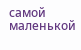самой маленькой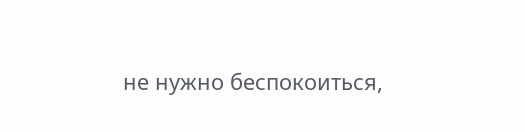не нужно беспокоиться,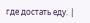где достать еду. |